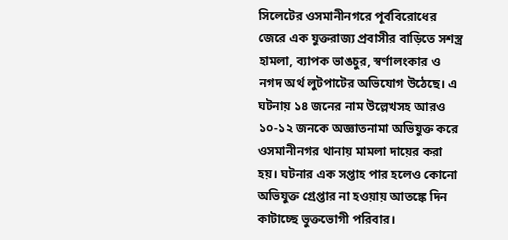সিলেটের ওসমানীনগরে পূর্ববিরোধের জেরে এক যুক্তরাজ্য প্রবাসীর বাড়িতে সশস্ত্র হামলা, ব্যাপক ভাঙচুর, স্বর্ণালংকার ও নগদ অর্থ লুটপাটের অভিযোগ উঠেছে। এ ঘটনায় ১৪ জনের নাম উল্লেখসহ আরও ১০-১২ জনকে অজ্ঞাতনামা অভিযুক্ত করে ওসমানীনগর থানায় মামলা দায়ের করা হয়। ঘটনার এক সপ্তাহ পার হলেও কোনো অভিযুক্ত গ্রেপ্তার না হওয়ায় আতঙ্কে দিন কাটাচ্ছে ভুক্তভোগী পরিবার।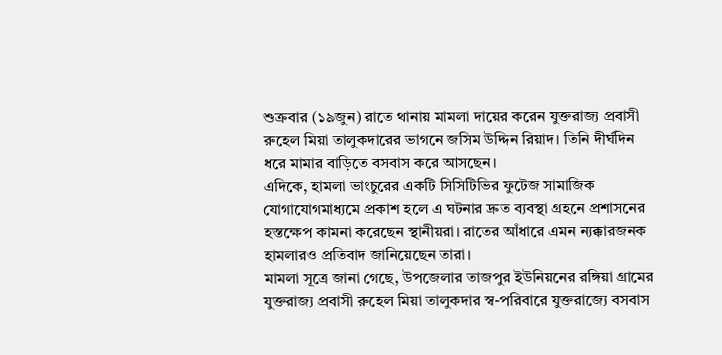শুক্রবার (১৯জুন) রাতে থানায় মামলা দায়ের করেন যুক্তরাজ্য প্রবাসী রুহেল মিয়া তালুকদারের ভাগনে জসিম উদ্দিন রিয়াদ। তিনি দীর্ঘদিন ধরে মামার বাড়িতে বসবাস করে আসছেন।
এদিকে, হামলা ভাংচুরের একটি সিসিটিভির ফুটেজ সামাজিক যোগাযোগমাধ্যমে প্রকাশ হলে এ ঘটনার দ্রুত ব্যবস্থা গ্রহনে প্রশাসনের হস্তক্ষেপ কামনা করেছেন স্থানীয়রা। রাতের আঁধারে এমন ন্যক্কারজনক হামলারও প্রতিবাদ জানিয়েছেন তারা।
মামলা সূত্রে জানা গেছে, উপজেলার তাজপুর ইউনিয়নের রঙ্গিয়া গ্রামের যুক্তরাজ্য প্রবাসী রুহেল মিয়া তালুকদার স্ব-পরিবারে যুক্তরাজ্যে বসবাস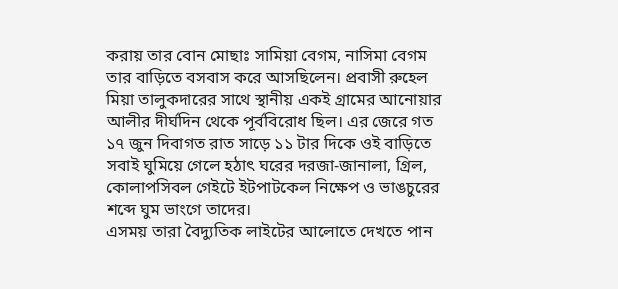করায় তার বোন মোছাঃ সামিয়া বেগম, নাসিমা বেগম তার বাড়িতে বসবাস করে আসছিলেন। প্রবাসী রুহেল মিয়া তালুকদারের সাথে স্থানীয় একই গ্রামের আনোয়ার আলীর দীর্ঘদিন থেকে পূর্ববিরোধ ছিল। এর জেরে গত ১৭ জুন দিবাগত রাত সাড়ে ১১ টার দিকে ওই বাড়িতে সবাই ঘুমিয়ে গেলে হঠাৎ ঘরের দরজা-জানালা, গ্রিল, কোলাপসিবল গেইটে ইটপাটকেল নিক্ষেপ ও ভাঙচুরের শব্দে ঘুম ভাংগে তাদের।
এসময় তারা বৈদ্যুতিক লাইটের আলোতে দেখতে পান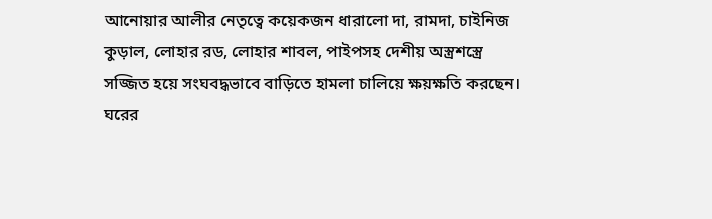আনোয়ার আলীর নেতৃত্বে কয়েকজন ধারালো দা, রামদা, চাইনিজ কুড়াল, লোহার রড, লোহার শাবল, পাইপসহ দেশীয় অস্ত্রশস্ত্রে সজ্জিত হয়ে সংঘবদ্ধভাবে বাড়িতে হামলা চালিয়ে ক্ষয়ক্ষতি করছেন। ঘরের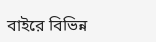বাইরে বিভিন্ন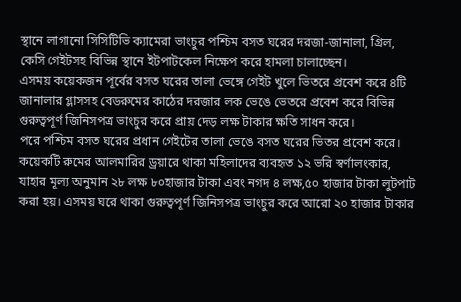স্থানে লাগানো সিসিটিভি ক্যামেরা ভাংচুর পশ্চিম বসত ঘরের দরজা-জানালা, গ্রিল, কেসি গেইটসহ বিভিন্ন স্থানে ইটপাটকেল নিক্ষেপ করে হামলা চালাচ্ছেন।
এসময় কয়েকজন পূর্বের বসত ঘরের তালা ভেঙ্গে গেইট খুলে ভিতরে প্রবেশ করে ৪টি জানালার গ্লাসসহ বেডরুমের কাঠের দরজার লক ভেঙে ভেতরে প্রবেশ করে বিভিন্ন গুরুত্বপূর্ণ জিনিসপত্র ভাংচুর করে প্রায় দেড় লক্ষ টাকার ক্ষতি সাধন করে।
পরে পশ্চিম বসত ঘরের প্রধান গেইটের তালা ভেঙে বসত ঘরের ভিতর প্রবেশ করে। কয়েকটি রুমের আলমারির ড্রয়ারে থাকা মহিলাদের ব্যবহৃত ১২ ভরি স্বর্ণালংকার, যাহার মূল্য অনুমান ২৮ লক্ষ ৮০হাজার টাকা এবং নগদ ৪ লক্ষ,৫০ হাজার টাকা লুটপাট করা হয়। এসময় ঘরে থাকা গুরুত্বপূর্ণ জিনিসপত্র ভাংচুর করে আরো ২০ হাজার টাকার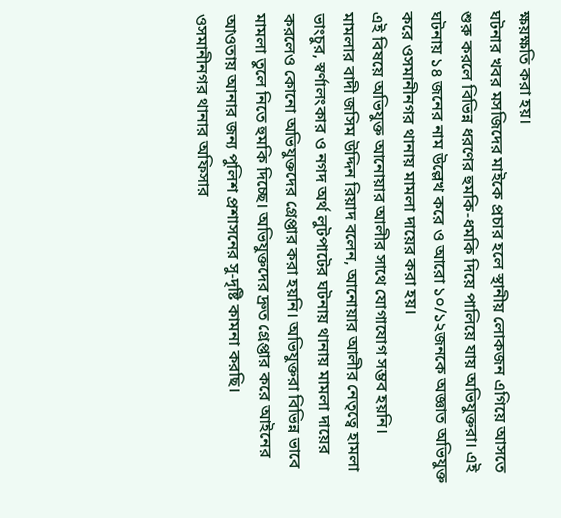ক্ষয়ক্ষতি করা হয়।
ঘটনার খবর মসজিদের মাইকে প্রচার হলে স্থানীয় লোকজন এগিয়ে আসতে শুরু করলে বিভিন্ন ধরণের হুমকি-ধমকি দিয়ে পালিয়ে যায় অভিযুক্তরা। এই ঘটনায় ১৪ জনের নাম উল্লেখ করে ও আরো ১০/১২জনকে অজ্ঞাত অভিযুক্ত করে ওসমানীনগর থানায় মামলা দায়ের করা হয়।
এই বিষয়ে অভিযুক্ত আনোয়ার আলীর সাথে যোগাযোগ সম্ভব হয়নি।
মামলার বাদী জসিম উদ্দিন রিয়াদ বলেন, আনোয়ার আলীর নেতৃত্বে হামলা ভাংচুর, স্বর্ণালংকার ও নগদ অর্থ লুটপাটের ঘটনায় থানায় মামলা দায়ের করলেও কোনো অভিযুক্তদের গ্রেপ্তার করা হয়নি। অভিযুক্তরা বিভিন্ন ভাবে মামলা তুলে নিতে হুমকি দিচ্ছে। অভিযুক্তদের দ্রুত গ্রেপ্তার করে আইনের আওতায় আনার জন্য পুলিশ প্রশাসনের সু-দৃষ্টি কামনা করছি।
ওসমানীনগর থানার অফিসার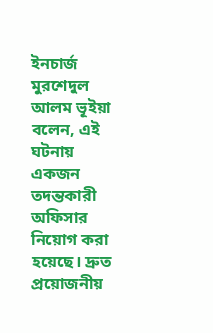ইনচার্জ মুরশেদুল আলম ভূইয়া বলেন, এই ঘটনায় একজন তদন্তকারী অফিসার নিয়োগ করা হয়েছে। দ্রুত প্রয়োজনীয়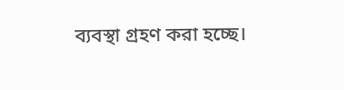ব্যবস্থা গ্রহণ করা হচ্ছে।